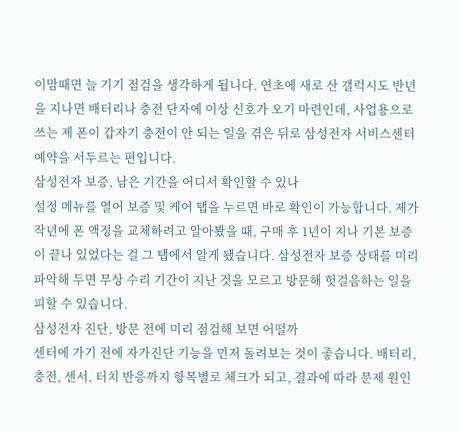이맘때면 늘 기기 점검을 생각하게 됩니다. 연초에 새로 산 갤럭시도 반년을 지나면 배터리나 충전 단자에 이상 신호가 오기 마련인데, 사업용으로 쓰는 제 폰이 갑자기 충전이 안 되는 일을 겪은 뒤로 삼성전자 서비스센터 예약을 서두르는 편입니다.
삼성전자 보증, 남은 기간을 어디서 확인할 수 있나
설정 메뉴를 열어 보증 및 케어 탭을 누르면 바로 확인이 가능합니다. 제가 작년에 폰 액정을 교체하려고 알아봤을 때, 구매 후 1년이 지나 기본 보증이 끝나 있었다는 걸 그 탭에서 알게 됐습니다. 삼성전자 보증 상태를 미리 파악해 두면 무상 수리 기간이 지난 것을 모르고 방문해 헛걸음하는 일을 피할 수 있습니다.
삼성전자 진단, 방문 전에 미리 점검해 보면 어떨까
센터에 가기 전에 자가진단 기능을 먼저 돌려보는 것이 좋습니다. 배터리, 충전, 센서, 터치 반응까지 항목별로 체크가 되고, 결과에 따라 문제 원인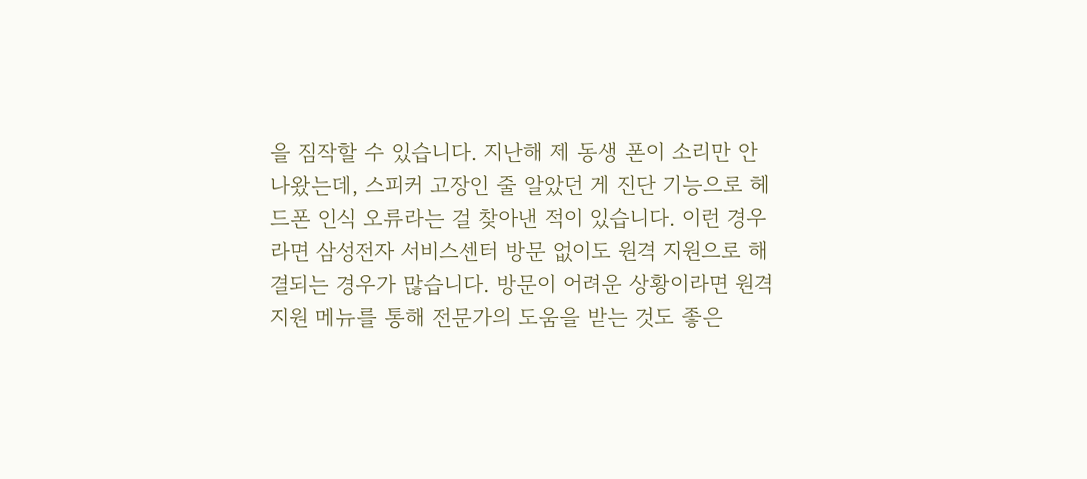을 짐작할 수 있습니다. 지난해 제 동생 폰이 소리만 안 나왔는데, 스피커 고장인 줄 알았던 게 진단 기능으로 헤드폰 인식 오류라는 걸 찾아낸 적이 있습니다. 이런 경우라면 삼성전자 서비스센터 방문 없이도 원격 지원으로 해결되는 경우가 많습니다. 방문이 어려운 상황이라면 원격 지원 메뉴를 통해 전문가의 도움을 받는 것도 좋은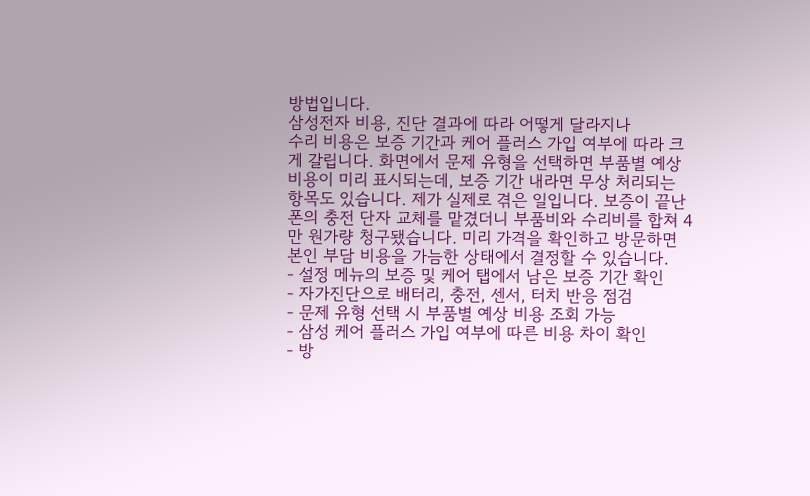방법입니다.
삼성전자 비용, 진단 결과에 따라 어떻게 달라지나
수리 비용은 보증 기간과 케어 플러스 가입 여부에 따라 크게 갈립니다. 화면에서 문제 유형을 선택하면 부품별 예상 비용이 미리 표시되는데, 보증 기간 내라면 무상 처리되는 항목도 있습니다. 제가 실제로 겪은 일입니다. 보증이 끝난 폰의 충전 단자 교체를 맡겼더니 부품비와 수리비를 합쳐 4만 원가량 청구됐습니다. 미리 가격을 확인하고 방문하면 본인 부담 비용을 가늠한 상태에서 결정할 수 있습니다.
- 설정 메뉴의 보증 및 케어 탭에서 남은 보증 기간 확인
- 자가진단으로 배터리, 충전, 센서, 터치 반응 점검
- 문제 유형 선택 시 부품별 예상 비용 조회 가능
- 삼성 케어 플러스 가입 여부에 따른 비용 차이 확인
- 방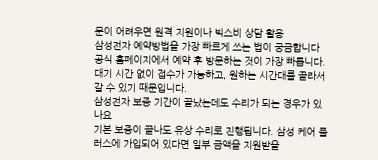문이 어려우면 원격 지원이나 빅스비 상담 활용
삼성전자 예약방법을 가장 빠르게 쓰는 법이 궁금합니다
공식 홈페이지에서 예약 후 방문하는 것이 가장 빠릅니다. 대기 시간 없이 접수가 가능하고, 원하는 시간대를 골라서 갈 수 있기 때문입니다.
삼성전자 보증 기간이 끝났는데도 수리가 되는 경우가 있나요
기본 보증이 끝나도 유상 수리로 진행됩니다. 삼성 케어 플러스에 가입되어 있다면 일부 금액을 지원받을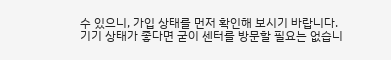수 있으니, 가입 상태를 먼저 확인해 보시기 바랍니다.
기기 상태가 좋다면 굳이 센터를 방문할 필요는 없습니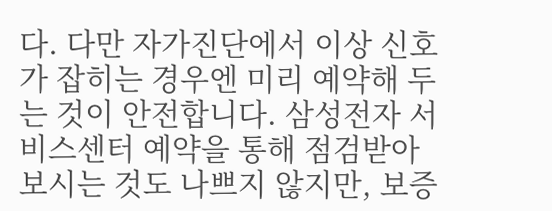다. 다만 자가진단에서 이상 신호가 잡히는 경우엔 미리 예약해 두는 것이 안전합니다. 삼성전자 서비스센터 예약을 통해 점검받아 보시는 것도 나쁘지 않지만, 보증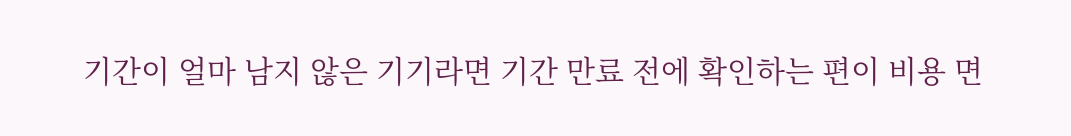기간이 얼마 남지 않은 기기라면 기간 만료 전에 확인하는 편이 비용 면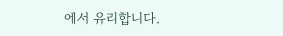에서 유리합니다.